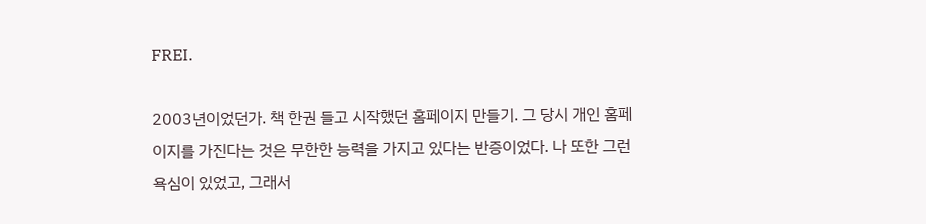FREI.

2003년이었던가. 책 한권 들고 시작했던 홈페이지 만들기. 그 당시 개인 홈페이지를 가진다는 것은 무한한 능력을 가지고 있다는 반증이었다. 나 또한 그런 욕심이 있었고, 그래서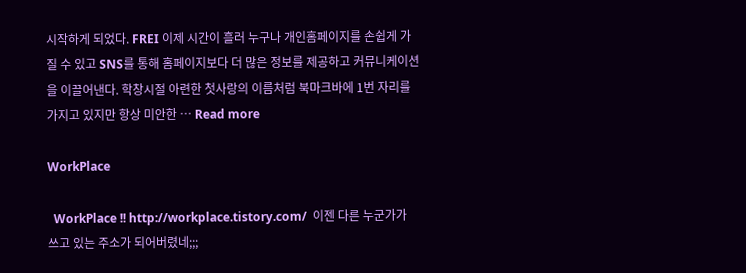시작하게 되었다. FREI 이제 시간이 흘러 누구나 개인홈페이지를 손쉽게 가질 수 있고 SNS를 통해 홈페이지보다 더 많은 정보를 제공하고 커뮤니케이션을 이끌어낸다. 학창시절 아련한 첫사랑의 이름처럼 북마크바에 1번 자리를 가지고 있지만 항상 미안한 … Read more

WorkPlace

  WorkPlace !! http://workplace.tistory.com/  이젠 다른 누군가가 쓰고 있는 주소가 되어버렸네;;;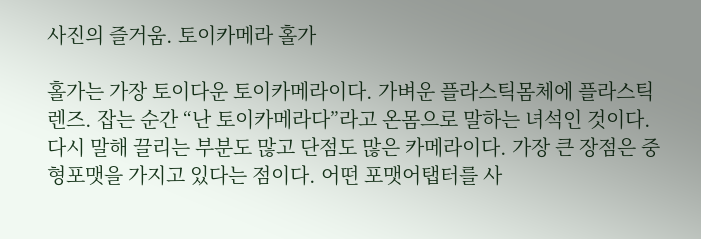사진의 즐거움. 토이카메라 홀가

홀가는 가장 토이다운 토이카메라이다. 가벼운 플라스틱몸체에 플라스틱렌즈. 잡는 순간 “난 토이카메라다”라고 온몸으로 말하는 녀석인 것이다. 다시 말해 끌리는 부분도 많고 단점도 많은 카메라이다. 가장 큰 장점은 중형포맷을 가지고 있다는 점이다. 어떤 포맷어탭터를 사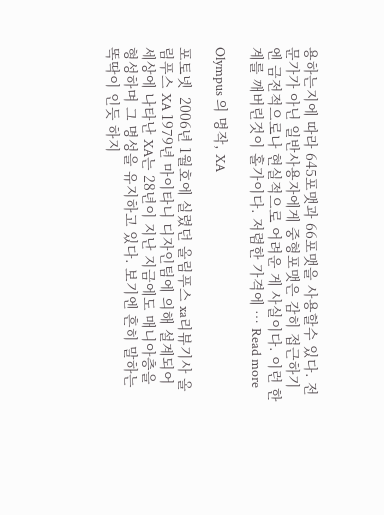용하는지에 따라 645포맷과 66포맷을 사용할수 있다. 전문가가 아닌 일반사용자에게 중형포맷은 감히 접근하기엔 금전적으로나 현실적으로 어려운 게 사실이다. 이런 한계를 깨버린것이 홀가이다. 저렴한 가격에 … Read more

Olympus 의 명작, XA

포토넷  2006년 1월호에 실렸던 올림푸스 xa리뷰기사 올림푸스 XA 1979년 마이타니 디자인팀에 의해 설계되어 세상에 나타난 XA는 28년이 지난 지금에도 매니아층을 형성하며 그 명성을 유지하고 있다. 보기엔 흔히 말하는 똑딱이 인듯 하지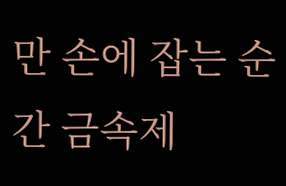만 손에 잡는 순간 금속제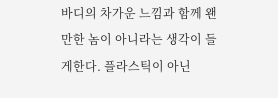바디의 차가운 느낌과 함께 왠만한 놈이 아니라는 생각이 들게한다. 플라스틱이 아닌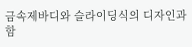금속제바디와 슬라이딩식의 디자인과 함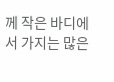께 작은 바디에서 가지는 많은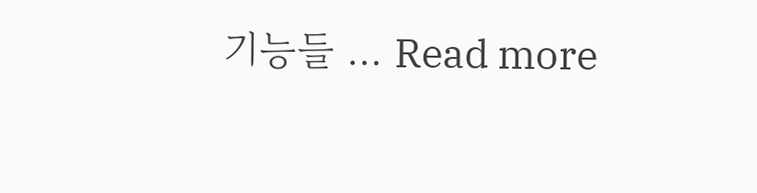기능들 … Read more